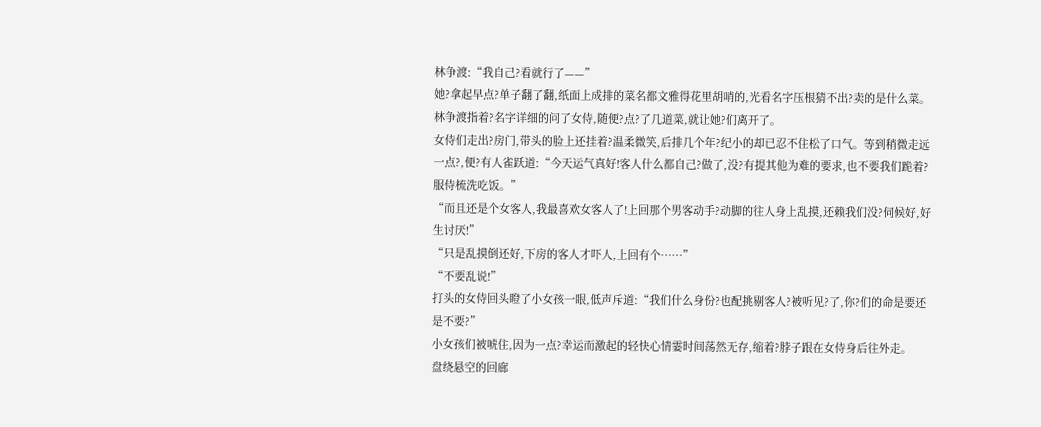林争渡:“我自己?看就行了——”
她?拿起早点?单子翻了翻,纸面上成排的菜名都文雅得花里胡哨的,光看名字压根猜不出?卖的是什么菜。
林争渡指着?名字详细的问了女侍,随便?点?了几道菜,就让她?们离开了。
女侍们走出?房门,带头的脸上还挂着?温柔微笑,后排几个年?纪小的却已忍不住松了口气。等到稍微走远一点?,便?有人雀跃道:“今天运气真好!客人什么都自己?做了,没?有提其他为难的要求,也不要我们跪着?服侍梳洗吃饭。”
“而且还是个女客人,我最喜欢女客人了!上回那个男客动手?动脚的往人身上乱摸,还赖我们没?伺候好,好生讨厌!”
“只是乱摸倒还好,下房的客人才吓人,上回有个……”
“不要乱说!”
打头的女侍回头瞪了小女孩一眼,低声斥道:“我们什么身份?也配挑剔客人?被听见?了,你?们的命是要还是不要?”
小女孩们被唬住,因为一点?幸运而激起的轻快心情霎时间荡然无存,缩着?脖子跟在女侍身后往外走。
盘绕悬空的回廊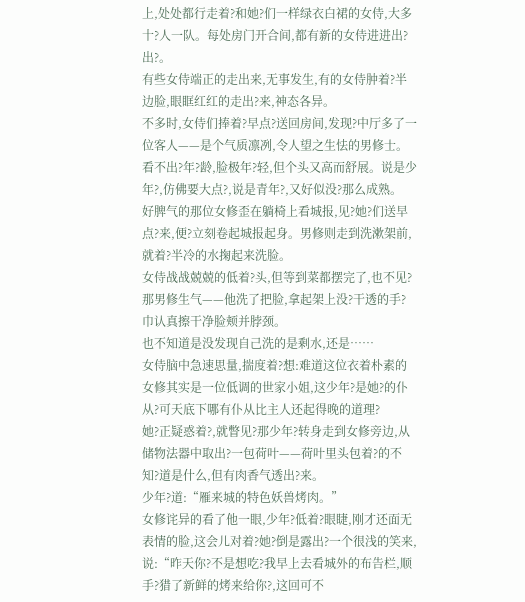上,处处都行走着?和她?们一样绿衣白裙的女侍,大多十?人一队。每处房门开合间,都有新的女侍进进出?出?。
有些女侍端正的走出来,无事发生,有的女侍肿着?半边脸,眼眶红红的走出?来,神态各异。
不多时,女侍们捧着?早点?送回房间,发现?中厅多了一位客人——是个气质凛冽,令人望之生怯的男修士。
看不出?年?龄,脸极年?轻,但个头又高而舒展。说是少年?,仿佛要大点?,说是青年?,又好似没?那么成熟。
好脾气的那位女修歪在躺椅上看城报,见?她?们送早点?来,便?立刻卷起城报起身。男修则走到洗漱架前,就着?半冷的水掬起来洗脸。
女侍战战兢兢的低着?头,但等到菜都摆完了,也不见?那男修生气——他洗了把脸,拿起架上没?干透的手?巾认真擦干净脸颊并脖颈。
也不知道是没发现自己洗的是剩水,还是……
女侍脑中急速思量,揣度着?想:难道这位衣着朴素的女修其实是一位低调的世家小姐,这少年?是她?的仆从?可天底下哪有仆从比主人还起得晚的道理?
她?正疑惑着?,就瞥见?那少年?转身走到女修旁边,从储物法器中取出?一包荷叶——荷叶里头包着?的不知?道是什么,但有肉香气透出?来。
少年?道:“雁来城的特色妖兽烤肉。”
女修诧异的看了他一眼,少年?低着?眼睫,刚才还面无表情的脸,这会儿对着?她?倒是露出?一个很浅的笑来,说:“昨天你?不是想吃?我早上去看城外的布告栏,顺手?猎了新鲜的烤来给你?,这回可不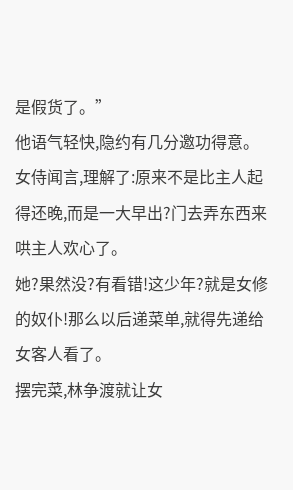是假货了。”
他语气轻快,隐约有几分邀功得意。
女侍闻言,理解了:原来不是比主人起得还晚,而是一大早出?门去弄东西来哄主人欢心了。
她?果然没?有看错!这少年?就是女修的奴仆!那么以后递菜单,就得先递给女客人看了。
摆完菜,林争渡就让女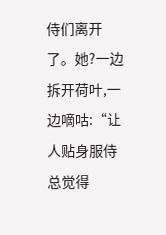侍们离开了。她?一边拆开荷叶,一边嘀咕:“让人贴身服侍总觉得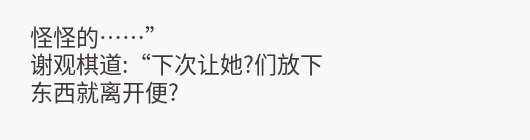怪怪的……”
谢观棋道:“下次让她?们放下东西就离开便?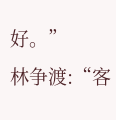好。”
林争渡:“客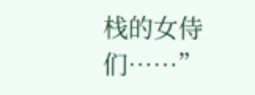栈的女侍们……”